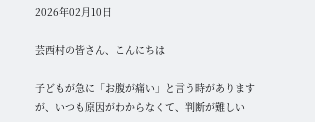2026年02月10日

芸西村の皆さん、こんにちは

子どもが急に「お腹が痛い」と言う時がありますが、いつも原因がわからなくて、判断が難しい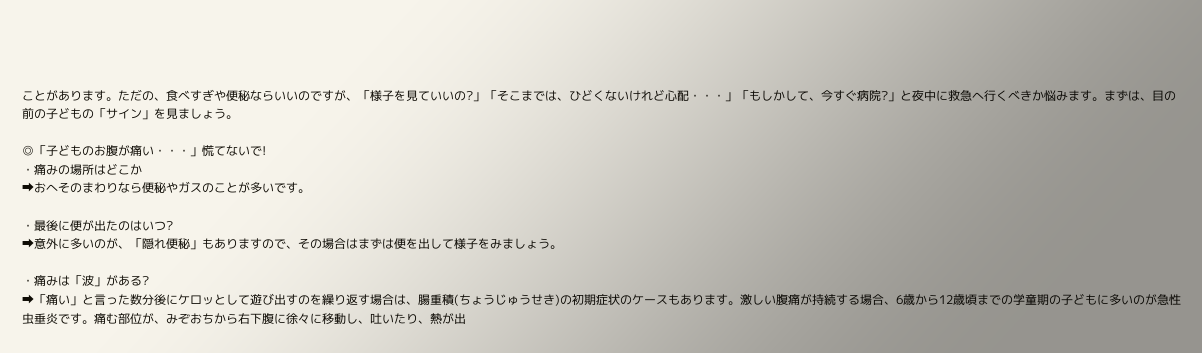ことがあります。ただの、食べすぎや便秘ならいいのですが、「様子を見ていいの?」「そこまでは、ひどくないけれど心配・・・」「もしかして、今すぐ病院?」と夜中に救急へ行くべきか悩みます。まずは、目の前の子どもの「サイン」を見ましょう。

◎「子どものお腹が痛い・・・」慌てないで!
・痛みの場所はどこか
➡おへそのまわりなら便秘やガスのことが多いです。

・最後に便が出たのはいつ?
➡意外に多いのが、「隠れ便秘」もありますので、その場合はまずは便を出して様子をみましょう。

・痛みは「波」がある?
➡「痛い」と言った数分後にケロッとして遊び出すのを繰り返す場合は、腸重積(ちょうじゅうせき)の初期症状のケースもあります。激しい腹痛が持続する場合、6歳から12歳頃までの学童期の子どもに多いのが急性虫垂炎です。痛む部位が、みぞおちから右下腹に徐々に移動し、吐いたり、熱が出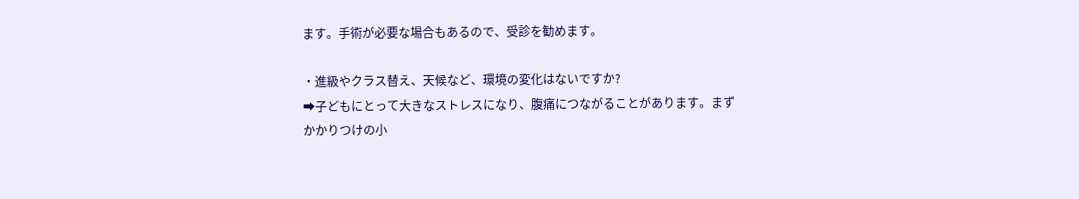ます。手術が必要な場合もあるので、受診を勧めます。

・進級やクラス替え、天候など、環境の変化はないですか?
➡子どもにとって大きなストレスになり、腹痛につながることがあります。まずかかりつけの小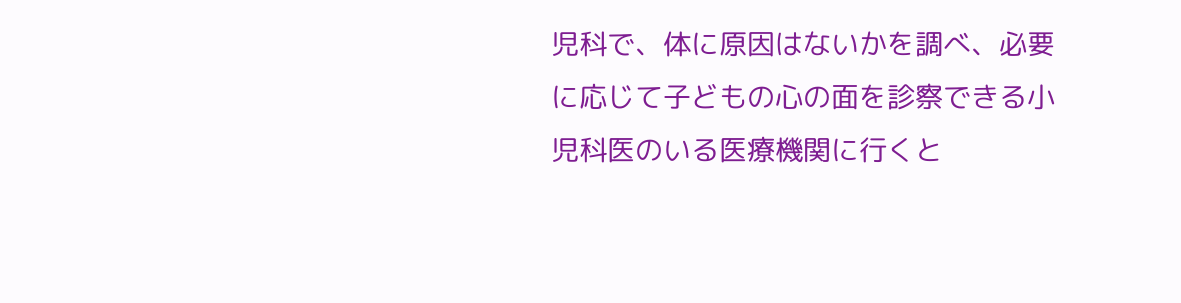児科で、体に原因はないかを調べ、必要に応じて子どもの心の面を診察できる小児科医のいる医療機関に行くと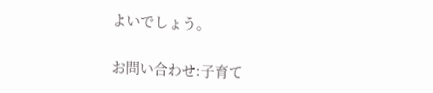よいでしょう。

お問い合わせ:子育て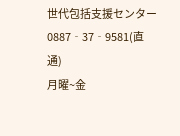世代包括支援センター
0887‐37‐9581(直通)
月曜~金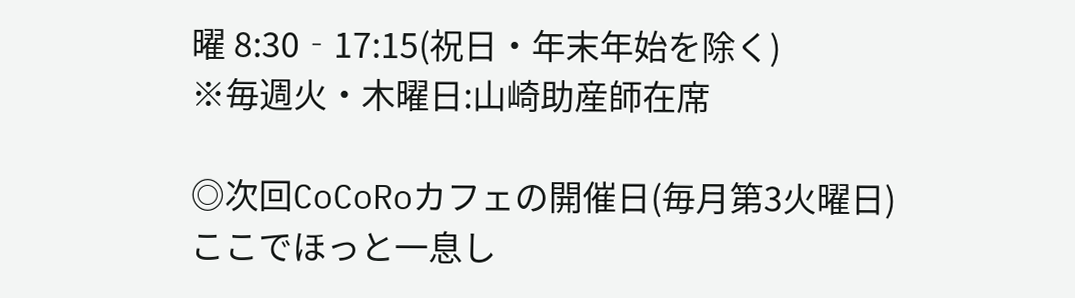曜 8:30‐17:15(祝日・年末年始を除く)
※毎週火・木曜日:山崎助産師在席

◎次回CoCoRoカフェの開催日(毎月第3火曜日)
ここでほっと一息し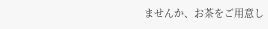ませんか、お茶をご用意し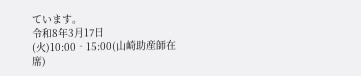ています。
令和8年3月17日(火)10:00‐15:00(山崎助産師在席)